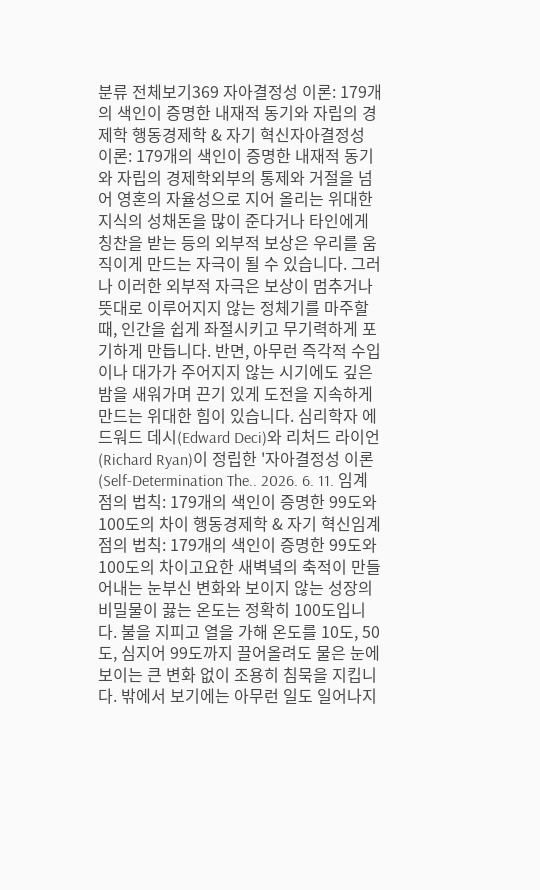분류 전체보기369 자아결정성 이론: 179개의 색인이 증명한 내재적 동기와 자립의 경제학 행동경제학 & 자기 혁신자아결정성 이론: 179개의 색인이 증명한 내재적 동기와 자립의 경제학외부의 통제와 거절을 넘어 영혼의 자율성으로 지어 올리는 위대한 지식의 성채돈을 많이 준다거나 타인에게 칭찬을 받는 등의 외부적 보상은 우리를 움직이게 만드는 자극이 될 수 있습니다. 그러나 이러한 외부적 자극은 보상이 멈추거나 뜻대로 이루어지지 않는 정체기를 마주할 때, 인간을 쉽게 좌절시키고 무기력하게 포기하게 만듭니다. 반면, 아무런 즉각적 수입이나 대가가 주어지지 않는 시기에도 깊은 밤을 새워가며 끈기 있게 도전을 지속하게 만드는 위대한 힘이 있습니다. 심리학자 에드워드 데시(Edward Deci)와 리처드 라이언(Richard Ryan)이 정립한 '자아결정성 이론(Self-Determination The.. 2026. 6. 11. 임계점의 법칙: 179개의 색인이 증명한 99도와 100도의 차이 행동경제학 & 자기 혁신임계점의 법칙: 179개의 색인이 증명한 99도와 100도의 차이고요한 새벽녘의 축적이 만들어내는 눈부신 변화와 보이지 않는 성장의 비밀물이 끓는 온도는 정확히 100도입니다. 불을 지피고 열을 가해 온도를 10도, 50도, 심지어 99도까지 끌어올려도 물은 눈에 보이는 큰 변화 없이 조용히 침묵을 지킵니다. 밖에서 보기에는 아무런 일도 일어나지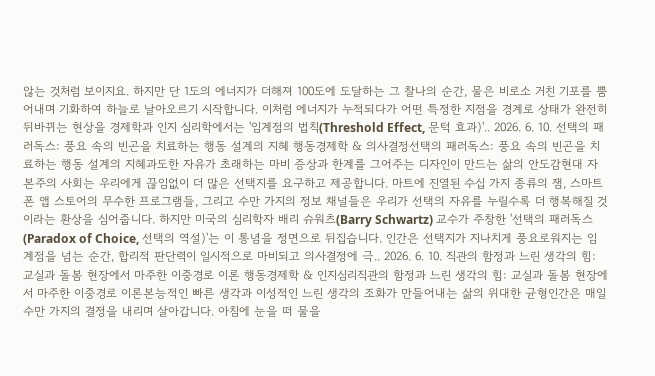않는 것처럼 보이지요. 하지만 단 1도의 에너지가 더해져 100도에 도달하는 그 찰나의 순간, 물은 비로소 거친 기포를 뿜어내며 기화하여 하늘로 날아오르기 시작합니다. 이처럼 에너지가 누적되다가 어떤 특정한 지점을 경계로 상태가 완전히 뒤바뀌는 현상을 경제학과 인지 심리학에서는 '임계점의 법칙(Threshold Effect, 문턱 효과)'.. 2026. 6. 10. 선택의 패러독스: 풍요 속의 빈곤을 치료하는 행동 설계의 지혜 행동경제학 & 의사결정선택의 패러독스: 풍요 속의 빈곤을 치료하는 행동 설계의 지혜과도한 자유가 초래하는 마비 증상과 한계를 그어주는 디자인이 만드는 삶의 안도감현대 자본주의 사회는 우리에게 끊임없이 더 많은 선택지를 요구하고 제공합니다. 마트에 진열된 수십 가지 종류의 잼, 스마트폰 앱 스토어의 무수한 프로그램들, 그리고 수만 가지의 정보 채널들은 우리가 선택의 자유를 누릴수록 더 행복해질 것이라는 환상을 심어줍니다. 하지만 미국의 심리학자 배리 슈워츠(Barry Schwartz) 교수가 주창한 '선택의 패러독스(Paradox of Choice, 선택의 역설)'는 이 통념을 정면으로 뒤집습니다. 인간은 선택지가 지나치게 풍요로워지는 임계점을 넘는 순간, 합리적 판단력이 일시적으로 마비되고 의사결정에 극.. 2026. 6. 10. 직관의 함정과 느린 생각의 힘: 교실과 돌봄 현장에서 마주한 이중경로 이론 행동경제학 & 인지심리직관의 함정과 느린 생각의 힘: 교실과 돌봄 현장에서 마주한 이중경로 이론본능적인 빠른 생각과 이성적인 느린 생각의 조화가 만들어내는 삶의 위대한 균형인간은 매일 수만 가지의 결정을 내리며 살아갑니다. 아침에 눈을 떠 물을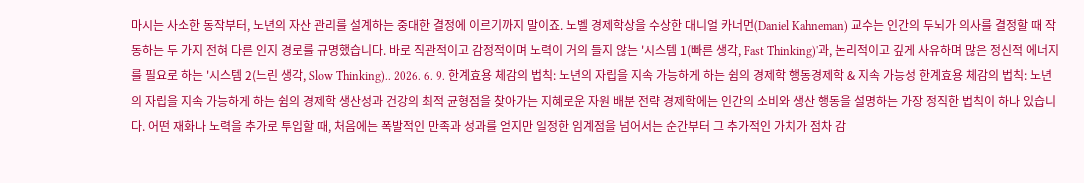마시는 사소한 동작부터, 노년의 자산 관리를 설계하는 중대한 결정에 이르기까지 말이죠. 노벨 경제학상을 수상한 대니얼 카너먼(Daniel Kahneman) 교수는 인간의 두뇌가 의사를 결정할 때 작동하는 두 가지 전혀 다른 인지 경로를 규명했습니다. 바로 직관적이고 감정적이며 노력이 거의 들지 않는 '시스템 1(빠른 생각, Fast Thinking)'과, 논리적이고 깊게 사유하며 많은 정신적 에너지를 필요로 하는 '시스템 2(느린 생각, Slow Thinking).. 2026. 6. 9. 한계효용 체감의 법칙: 노년의 자립을 지속 가능하게 하는 쉼의 경제학 행동경제학 & 지속 가능성 한계효용 체감의 법칙: 노년의 자립을 지속 가능하게 하는 쉼의 경제학 생산성과 건강의 최적 균형점을 찾아가는 지혜로운 자원 배분 전략 경제학에는 인간의 소비와 생산 행동을 설명하는 가장 정직한 법칙이 하나 있습니다. 어떤 재화나 노력을 추가로 투입할 때, 처음에는 폭발적인 만족과 성과를 얻지만 일정한 임계점을 넘어서는 순간부터 그 추가적인 가치가 점차 감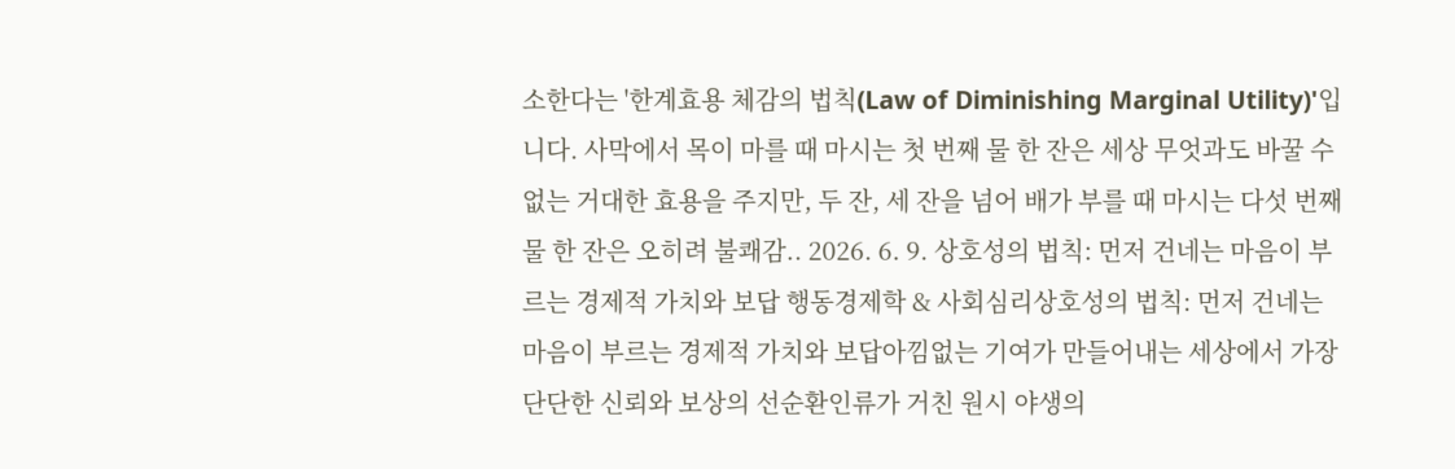소한다는 '한계효용 체감의 법칙(Law of Diminishing Marginal Utility)'입니다. 사막에서 목이 마를 때 마시는 첫 번째 물 한 잔은 세상 무엇과도 바꿀 수 없는 거대한 효용을 주지만, 두 잔, 세 잔을 넘어 배가 부를 때 마시는 다섯 번째 물 한 잔은 오히려 불쾌감.. 2026. 6. 9. 상호성의 법칙: 먼저 건네는 마음이 부르는 경제적 가치와 보답 행동경제학 & 사회심리상호성의 법칙: 먼저 건네는 마음이 부르는 경제적 가치와 보답아낌없는 기여가 만들어내는 세상에서 가장 단단한 신뢰와 보상의 선순환인류가 거친 원시 야생의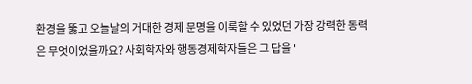환경을 뚫고 오늘날의 거대한 경제 문명을 이룩할 수 있었던 가장 강력한 동력은 무엇이었을까요? 사회학자와 행동경제학자들은 그 답을 '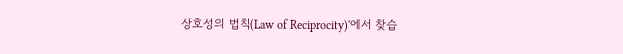상호성의 법칙(Law of Reciprocity)'에서 찾습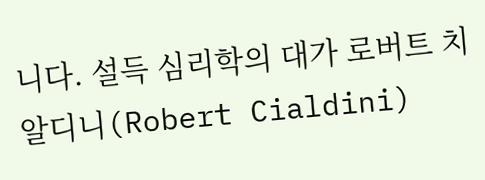니다. 설득 심리학의 대가 로버트 치알디니(Robert Cialdini)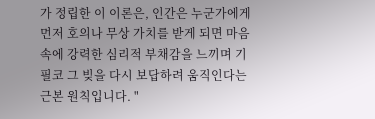가 정립한 이 이론은, 인간은 누군가에게 먼저 호의나 무상 가치를 받게 되면 마음속에 강력한 심리적 부채감을 느끼며 기필코 그 빚을 다시 보답하려 움직인다는 근본 원칙입니다. "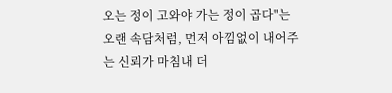오는 정이 고와야 가는 정이 곱다"는 오랜 속담처럼, 먼저 아낌없이 내어주는 신뢰가 마침내 더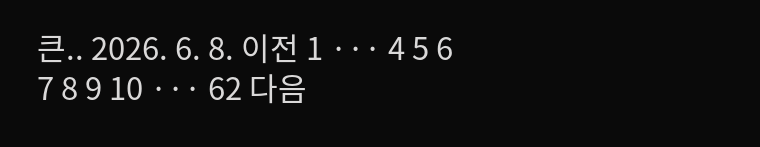큰.. 2026. 6. 8. 이전 1 ··· 4 5 6 7 8 9 10 ··· 62 다음